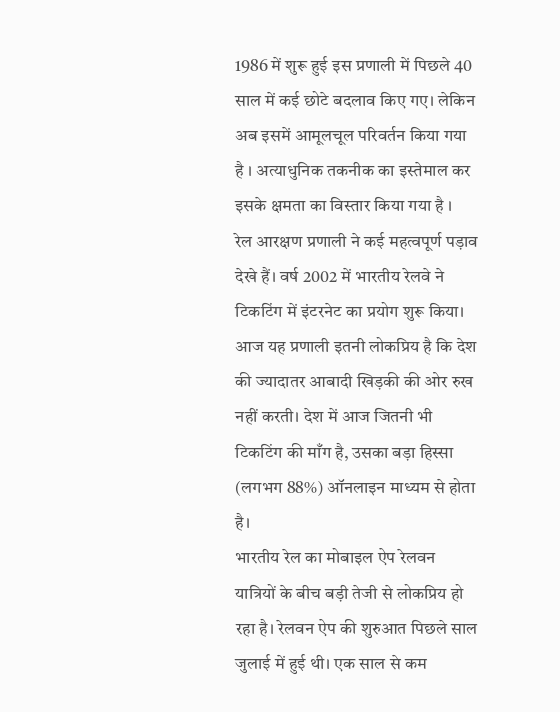1986 में शुरू हुई इस प्रणाली में पिछले 40 साल में कई छोटे बदलाव किए गए। लेकिन अब इसमें आमूलचूल परिवर्तन किया गया है । अत्याधुनिक तकनीक का इस्तेमाल कर इसके क्षमता का विस्तार किया गया है ।
रेल आरक्षण प्रणाली ने कई महत्वपूर्ण पड़ाव देखे हैं। वर्ष 2002 में भारतीय रेलवे ने टिकटिंग में इंटरनेट का प्रयोग शुरू किया। आज यह प्रणाली इतनी लोकप्रिय है कि देश की ज्यादातर आबादी खिड़की की ओर रुख नहीं करती। देश में आज जितनी भी टिकटिंग की माँग है, उसका बड़ा हिस्सा (लगभग 88%) ऑनलाइन माध्यम से होता है।
भारतीय रेल का मोबाइल ऐप रेलवन यात्रियों के बीच बड़ी तेजी से लोकप्रिय हो रहा है। रेलवन ऐप की शुरुआत पिछले साल जुलाई में हुई थी। एक साल से कम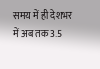समय में ही देशभर में अब तक 3.5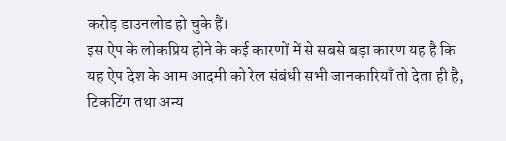करोड़ डाउनलोड हो चुके हैं।
इस ऐप के लोकप्रिय होने के कई कारणों में से सबसे बड़ा कारण यह है कि यह ऐप देश के आम आदमी को रेल संबंधी सभी जानकारियाँ तो देता ही है, टिकटिंग तथा अन्य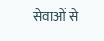सेवाओं से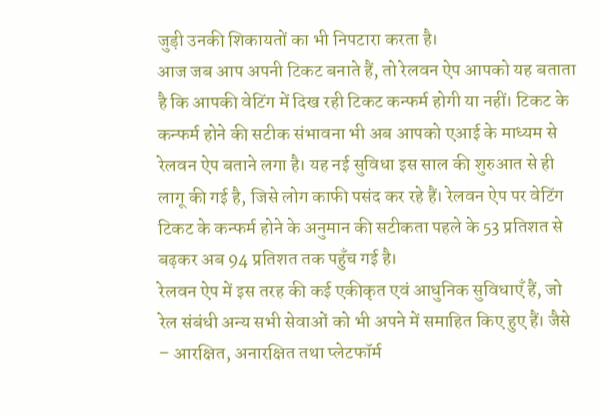जुड़ी उनकी शिकायतों का भी निपटारा करता है।
आज जब आप अपनी टिकट बनाते हैं, तो रेलवन ऐप आपको यह बताता है कि आपकी वेटिंग में दिख रही टिकट कन्फर्म होगी या नहीं। टिकट के कन्फर्म होने की सटीक संभावना भी अब आपको एआई के माध्यम से रेलवन ऐप बताने लगा है। यह नई सुविधा इस साल की शुरुआत से ही लागू की गई है, जिसे लोग काफी पसंद कर रहे हैं। रेलवन ऐप पर वेटिंग टिकट के कन्फर्म होने के अनुमान की सटीकता पहले के 53 प्रतिशत से बढ़कर अब 94 प्रतिशत तक पहुँच गई है।
रेलवन ऐप में इस तरह की कई एकीकृत एवं आधुनिक सुविधाएँ हैं, जो रेल संबंधी अन्य सभी सेवाओं को भी अपने में समाहित किए हुए हैं। जैसे – आरक्षित, अनारक्षित तथा प्लेटफॉर्म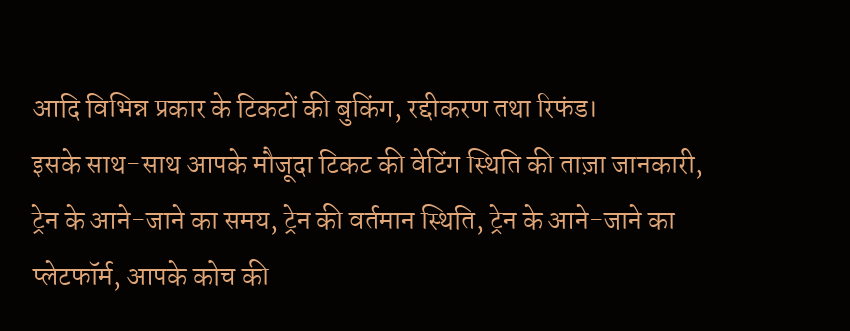आदि विभिन्न प्रकार के टिकटों की बुकिंग, रद्दीकरण तथा रिफंड।
इसके साथ-साथ आपके मौजूदा टिकट की वेटिंग स्थिति की ताज़ा जानकारी, ट्रेन के आने-जाने का समय, ट्रेन की वर्तमान स्थिति, ट्रेन के आने-जाने का प्लेटफॉर्म, आपके कोच की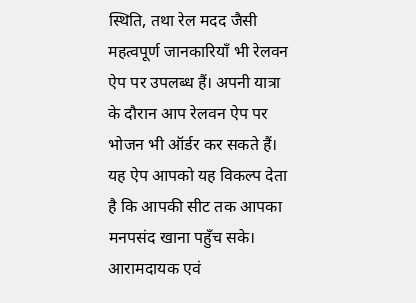स्थिति, तथा रेल मदद जैसी महत्वपूर्ण जानकारियाँ भी रेलवन ऐप पर उपलब्ध हैं। अपनी यात्रा के दौरान आप रेलवन ऐप पर भोजन भी ऑर्डर कर सकते हैं। यह ऐप आपको यह विकल्प देता है कि आपकी सीट तक आपका मनपसंद खाना पहुँच सके। आरामदायक एवं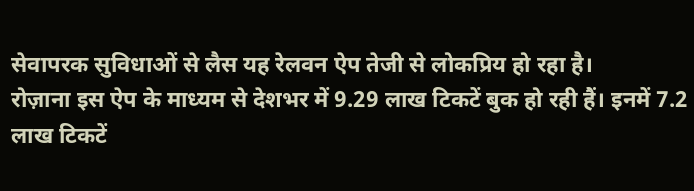सेवापरक सुविधाओं से लैस यह रेलवन ऐप तेजी से लोकप्रिय हो रहा है।
रोज़ाना इस ऐप के माध्यम से देशभर में 9.29 लाख टिकटें बुक हो रही हैं। इनमें 7.2 लाख टिकटें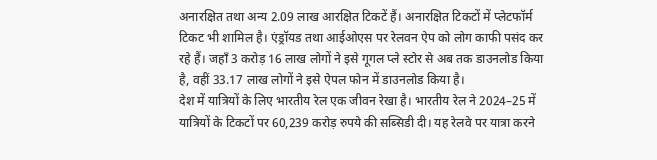अनारक्षित तथा अन्य 2.09 लाख आरक्षित टिकटें हैं। अनारक्षित टिकटों में प्लेटफॉर्म टिकट भी शामिल है। एंड्रॉयड तथा आईओएस पर रेलवन ऐप को लोग काफी पसंद कर रहे हैं। जहाँ 3 करोड़ 16 लाख लोगों ने इसे गूगल प्ले स्टोर से अब तक डाउनलोड किया है, वहीं 33.17 लाख लोगों ने इसे ऐपल फोन में डाउनलोड किया है।
देश में यात्रियों के लिए भारतीय रेल एक जीवन रेखा है। भारतीय रेल ने 2024–25 में यात्रियों के टिकटों पर 60,239 करोड़ रुपये की सब्सिडी दी। यह रेलवे पर यात्रा करने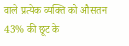वाले प्रत्येक व्यक्ति को औसतन 43% की छूट के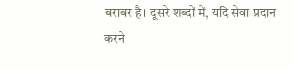बराबर है। दूसरे शब्दों में, यदि सेवा प्रदान करने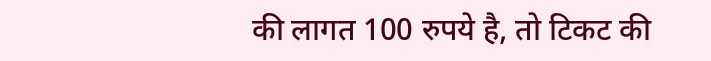की लागत 100 रुपये है, तो टिकट की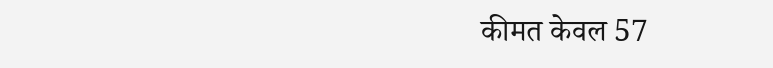कीमत केवल 57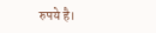रुपये है।